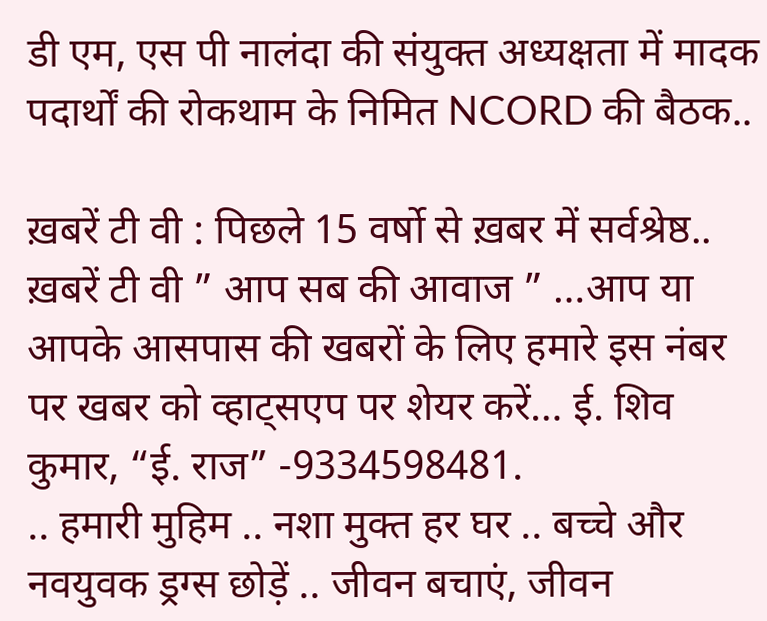डी एम, एस पी नालंदा की संयुक्त अध्यक्षता में मादक पदार्थों की रोकथाम के निमित NCORD की बैठक..

ख़बरें टी वी : पिछले 15 वर्षो से ख़बर में सर्वश्रेष्ठ.. ख़बरें टी वी ” आप सब की आवाज ” …आप या आपके आसपास की खबरों के लिए हमारे इस नंबर पर खबर को व्हाट्सएप पर शेयर करें… ई. शिव कुमार, “ई. राज” -9334598481.
.. हमारी मुहिम .. नशा मुक्त हर घर .. बच्चे और नवयुवक ड्रग्स छोड़ें .. जीवन बचाएं, जीवन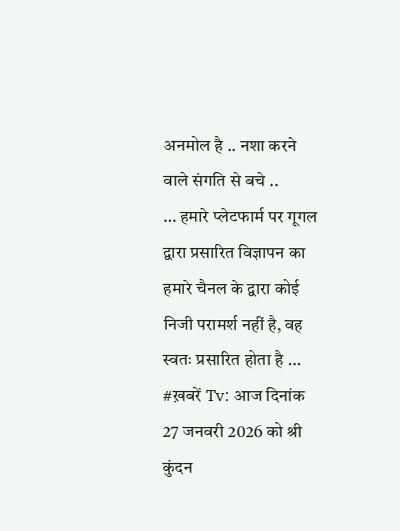अनमोल है .. नशा करने वाले संगति से बचे ..
… हमारे प्लेटफार्म पर गूगल द्वारा प्रसारित विज्ञापन का हमारे चैनल के द्वारा कोई निजी परामर्श नहीं है, वह स्वतः प्रसारित होता है …
#ख़बरें Tv: आज दिनांक 27 जनवरी 2026 को श्री कुंदन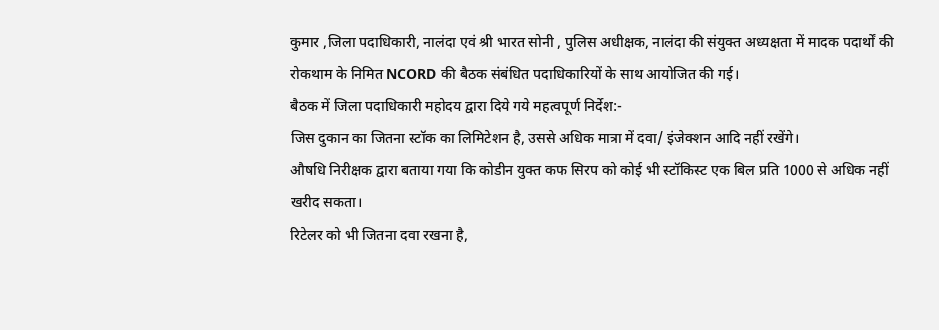कुमार ,जिला पदाधिकारी, नालंदा एवं श्री भारत सोनी , पुलिस अधीक्षक, नालंदा की संयुक्त अध्यक्षता में मादक पदार्थों की रोकथाम के निमित NCORD की बैठक संबंधित पदाधिकारियों के साथ आयोजित की गई।
बैठक में जिला पदाधिकारी महोदय द्वारा दिये गये महत्वपूर्ण निर्देश:-
जिस दुकान का जितना स्टॉक का लिमिटेशन है, उससे अधिक मात्रा में दवा/ इंजेक्शन आदि नहीं रखेंगे।
औषधि निरीक्षक द्वारा बताया गया कि कोडीन युक्त कफ सिरप को कोई भी स्टॉकिस्ट एक बिल प्रति 1000 से अधिक नहीं खरीद सकता।
रिटेलर को भी जितना दवा रखना है,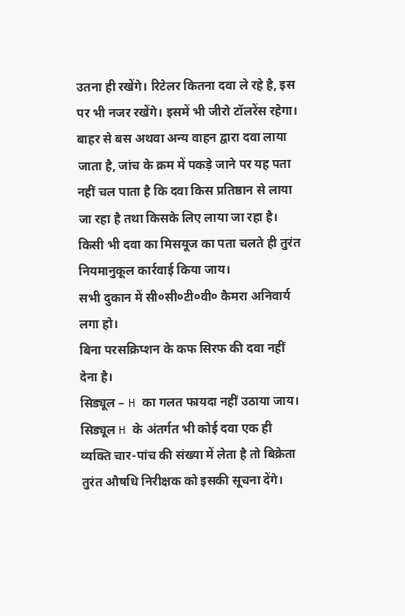उतना ही रखेंगे। रिटेलर कितना दवा ले रहे है, इस पर भी नजर रखेंगे। इसमें भी जीरो टॉलरेंस रहेगा।
बाहर से बस अथवा अन्य वाहन द्वारा दवा लाया जाता है, जांच के क्रम में पकड़े जाने पर यह पता नहीं चल पाता है कि दवा किस प्रतिष्ठान से लाया जा रहा है तथा किसके लिए लाया जा रहा है।
किसी भी दवा का मिसयूज का पता चलते ही तुरंत नियमानुकूल कार्रवाई किया जाय।
सभी दुकान में सी०सी०टी०वी० कैमरा अनिवार्य लगा हो।
बिना परसक्रिप्शन के कफ सिरफ की दवा नहीं देना है।
सिड्यूल – H का गलत फायदा नहीं उठाया जाय। सिड्यूल H के अंतर्गत भी कोई दवा एक ही व्यक्ति चार-पांच की संख्या में लेता है तो बिक्रेता तुरंत औषधि निरीक्षक को इसकी सूचना देंगे।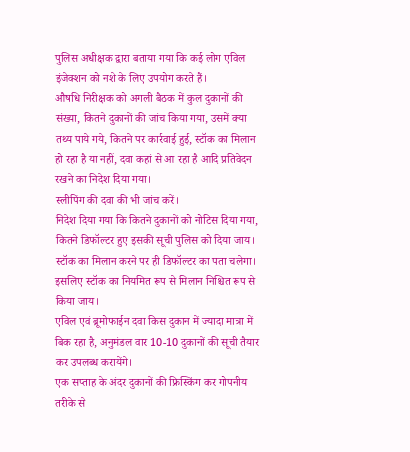पुलिस अधीक्षक द्वारा बताया गया कि कई लोग एविल इंजेक्शन को नशे के लिए उपयोग करते हैं।
औषधि निरीक्षक को अगली बैठक में कुल दुकानों की संख्या, कितने दुकानों की जांच किया गया, उसमें क्या तथ्य पाये गये, कितने पर कार्रवाई हुई, स्टॉक का मिलान हो रहा है या नहीं, दवा कहां से आ रहा है आदि प्रतिवेदन रखने का निदेश दिया गया।
स्लीपिंग की दवा की भी जांच करें।
निदेश दिया गया कि कितने दुकानों को नोटिस दिया गया, कितने डिफॉल्टर हुए इसकी सूची पुलिस को दिया जाय।
स्टॉक का मिलान करने पर ही डिफॉल्टर का पता चलेगा। इसलिए स्टॉक का नियमित रूप से मिलान निश्चित रूप से किया जाय।
एविल एवं ब्रूमोफाईन दवा किस दुकान में ज्यादा मात्रा में बिक रहा है, अनुमंडल वार 10-10 दुकानों की सूची तैयार कर उपलब्ध करायेंगे।
एक सप्ताह के अंदर दुकानों की फ्रिस्किंग कर गोपनीय तरीके से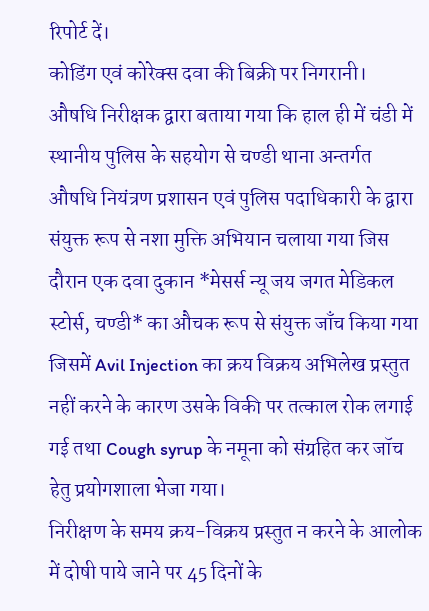रिपोर्ट दें।
कोडिंग एवं कोरेक्स दवा की बिक्री पर निगरानी।
औषधि निरीक्षक द्वारा बताया गया कि हाल ही में चंडी में स्थानीय पुलिस के सहयोग से चण्डी थाना अन्तर्गत औषधि नियंत्रण प्रशासन एवं पुलिस पदाधिकारी के द्वारा संयुक्त रूप से नशा मुक्ति अभियान चलाया गया जिस दौरान एक दवा दुकान *मेसर्स न्यू जय जगत मेडिकल स्टोर्स, चण्डी* का औचक रूप से संयुक्त जाँच किया गया जिसमें Avil Injection का क्रय विक्रय अभिलेख प्रस्तुत नहीं करने के कारण उसके विकी पर तत्काल रोक लगाई गई तथा Cough syrup के नमूना को संग्रहित कर जॉच हेतु प्रयोगशाला भेजा गया।
निरीक्षण के समय क्रय-विक्रय प्रस्तुत न करने के आलोक में दोषी पाये जाने पर 45 दिनों के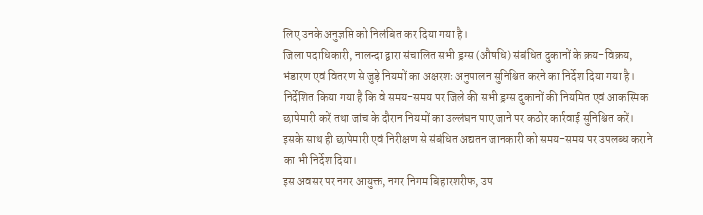लिए उनके अनुज्ञप्ति को निलंबित कर दिया गया है।
जिला पदाधिकारी, नालन्दा द्वारा संचालित सभी ड्रग्स (औषधि) संबंधित दुकानों के क्रय-विक्रय, भंडारण एवं वितरण से जुड़े नियमों का अक्षरशः अनुपालन सुनिश्चित करने का निर्देश दिया गया है। निर्देशित किया गया है कि वे समय-समय पर जिले की सभी ड्रग्स दुकानों की नियमित एवं आकस्मिक छापेमारी करें तथा जांच के दौरान नियमों का उल्लंघन पाए जाने पर कठोर कार्रवाई सुनिश्चित करें।
इसके साथ ही छापेमारी एवं निरीक्षण से संबंधित अद्यतन जानकारी को समय-समय पर उपलब्ध कराने का भी निर्देश दिया।
इस अवसर पर नगर आयुक्त, नगर निगम बिहारशरीफ, उप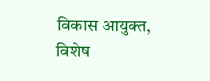विकास आयुक्त, विशेष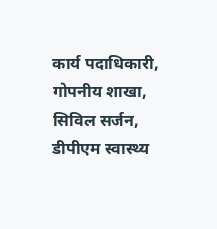कार्य पदाधिकारी, गोपनीय शाखा, सिविल सर्जन, डीपीएम स्वास्थ्य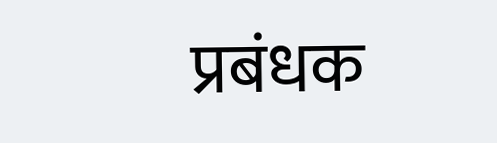प्रबंधक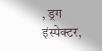, ड्रग इंस्पेक्टर,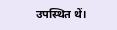उपस्थित थें।